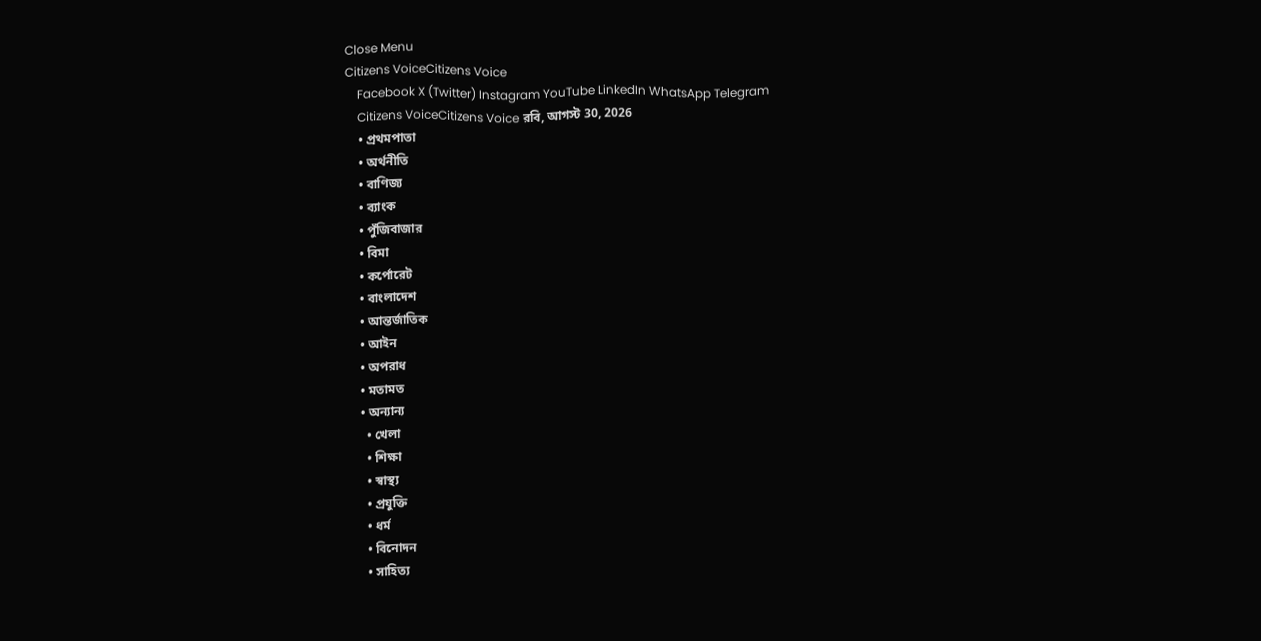Close Menu
Citizens VoiceCitizens Voice
    Facebook X (Twitter) Instagram YouTube LinkedIn WhatsApp Telegram
    Citizens VoiceCitizens Voice রবি, আগস্ট 30, 2026
    • প্রথমপাতা
    • অর্থনীতি
    • বাণিজ্য
    • ব্যাংক
    • পুঁজিবাজার
    • বিমা
    • কর্পোরেট
    • বাংলাদেশ
    • আন্তর্জাতিক
    • আইন
    • অপরাধ
    • মতামত
    • অন্যান্য
      • খেলা
      • শিক্ষা
      • স্বাস্থ্য
      • প্রযুক্তি
      • ধর্ম
      • বিনোদন
      • সাহিত্য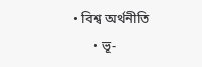• বিশ্ব অর্থনীতি
      • ভূ-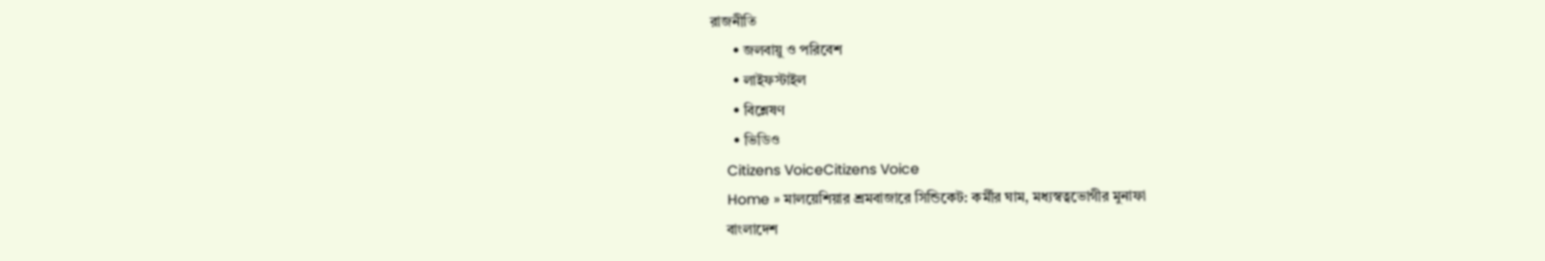রাজনীতি
      • জলবায়ু ও পরিবেশ
      • লাইফস্টাইল
      • বিশ্লেষণ
      • ভিডিও
    Citizens VoiceCitizens Voice
    Home » মালয়েশিয়ার শ্রমবাজারে সিন্ডিকেট: কর্মীর ঘাম, মধ্যস্বত্বভোগীর মুনাফা
    বাংলাদেশ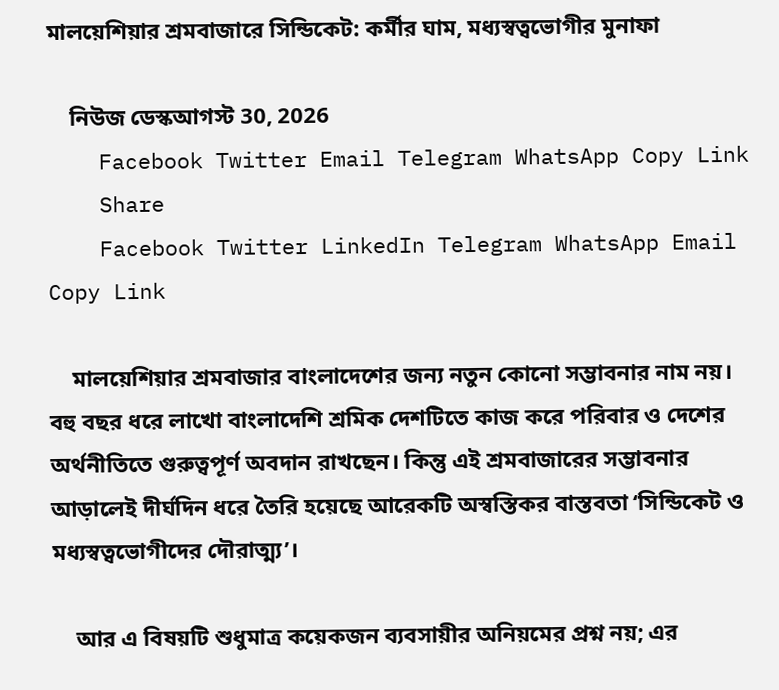মালয়েশিয়ার শ্রমবাজারে সিন্ডিকেট: কর্মীর ঘাম, মধ্যস্বত্বভোগীর মুনাফা

    নিউজ ডেস্কআগস্ট 30, 2026
    Facebook Twitter Email Telegram WhatsApp Copy Link
    Share
    Facebook Twitter LinkedIn Telegram WhatsApp Email Copy Link

    মালয়েশিয়ার শ্রমবাজার বাংলাদেশের জন্য নতুন কোনো সম্ভাবনার নাম নয়। বহু বছর ধরে লাখো বাংলাদেশি শ্রমিক দেশটিতে কাজ করে পরিবার ও দেশের অর্থনীতিতে গুরুত্বপূর্ণ অবদান রাখছেন। কিন্তু এই শ্রমবাজারের সম্ভাবনার আড়ালেই দীর্ঘদিন ধরে তৈরি হয়েছে আরেকটি অস্বস্তিকর বাস্তবতা ‘সিন্ডিকেট ও মধ্যস্বত্বভোগীদের দৌরাত্ম্য’।

    আর এ বিষয়টি শুধুমাত্র কয়েকজন ব্যবসায়ীর অনিয়মের প্রশ্ন নয়; এর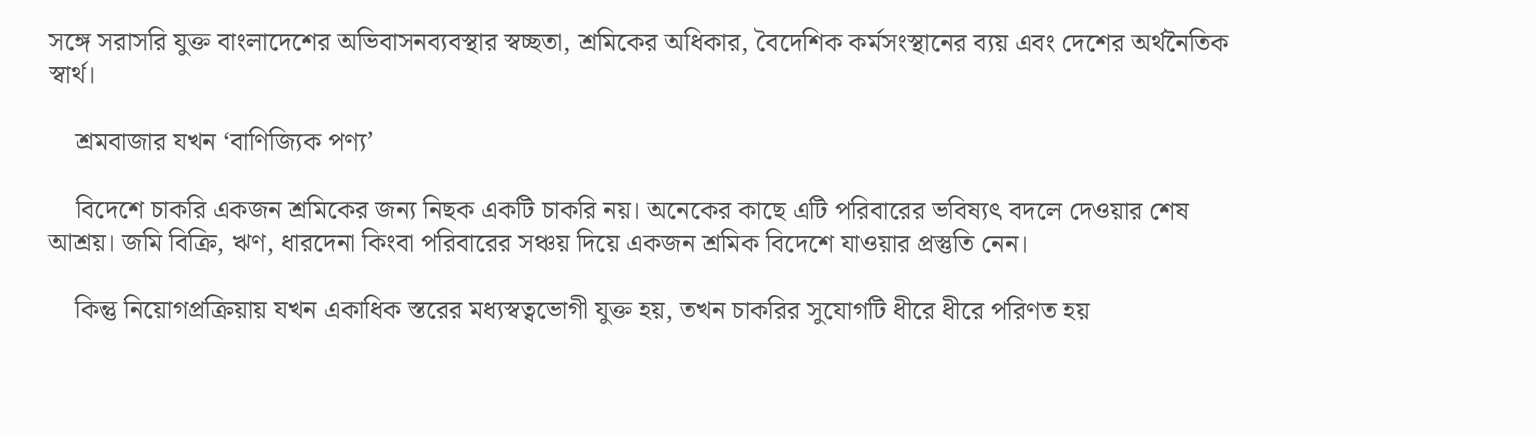সঙ্গে সরাসরি যুক্ত বাংলাদেশের অভিবাসনব্যবস্থার স্বচ্ছতা, শ্রমিকের অধিকার, বৈদেশিক কর্মসংস্থানের ব্যয় এবং দেশের অর্থনৈতিক স্বার্থ।

    শ্রমবাজার যখন ‘বাণিজ্যিক পণ্য’

    বিদেশে চাকরি একজন শ্রমিকের জন্য নিছক একটি চাকরি নয়। অনেকের কাছে এটি পরিবারের ভবিষ্যৎ বদলে দেওয়ার শেষ আশ্রয়। জমি বিক্রি, ঋণ, ধারদেনা কিংবা পরিবারের সঞ্চয় দিয়ে একজন শ্রমিক বিদেশে যাওয়ার প্রস্তুতি নেন।

    কিন্তু নিয়োগপ্রক্রিয়ায় যখন একাধিক স্তরের মধ্যস্বত্বভোগী যুক্ত হয়, তখন চাকরির সুযোগটি ধীরে ধীরে পরিণত হয়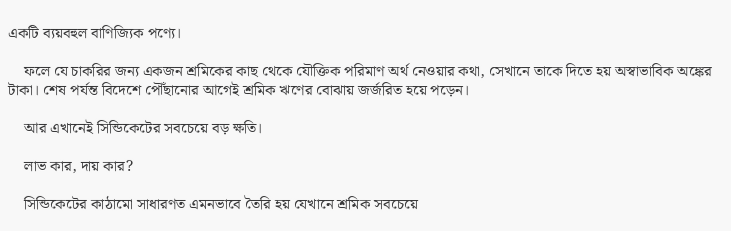একটি ব্যয়বহুল বাণিজ্যিক পণ্যে।

    ফলে যে চাকরির জন্য একজন শ্রমিকের কাছ থেকে যৌক্তিক পরিমাণ অর্থ নেওয়ার কথা, সেখানে তাকে দিতে হয় অস্বাভাবিক অঙ্কের টাকা। শেষ পর্যন্ত বিদেশে পৌঁছানোর আগেই শ্রমিক ঋণের বোঝায় জর্জরিত হয়ে পড়েন।

    আর এখানেই সিন্ডিকেটের সবচেয়ে বড় ক্ষতি।

    লাভ কার, দায় কার?

    সিন্ডিকেটের কাঠামো সাধারণত এমনভাবে তৈরি হয় যেখানে শ্রমিক সবচেয়ে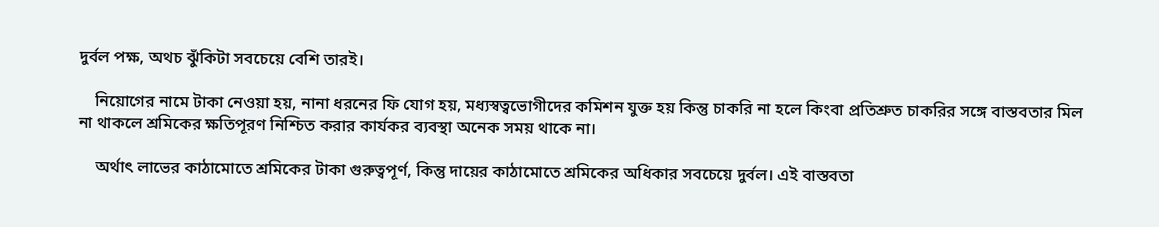দুর্বল পক্ষ, অথচ ঝুঁকিটা সবচেয়ে বেশি তারই।

    নিয়োগের নামে টাকা নেওয়া হয়, নানা ধরনের ফি যোগ হয়, মধ্যস্বত্বভোগীদের কমিশন যুক্ত হয় কিন্তু চাকরি না হলে কিংবা প্রতিশ্রুত চাকরির সঙ্গে বাস্তবতার মিল না থাকলে শ্রমিকের ক্ষতিপূরণ নিশ্চিত করার কার্যকর ব্যবস্থা অনেক সময় থাকে না।

    অর্থাৎ লাভের কাঠামোতে শ্রমিকের টাকা গুরুত্বপূর্ণ, কিন্তু দায়ের কাঠামোতে শ্রমিকের অধিকার সবচেয়ে দুর্বল। এই বাস্তবতা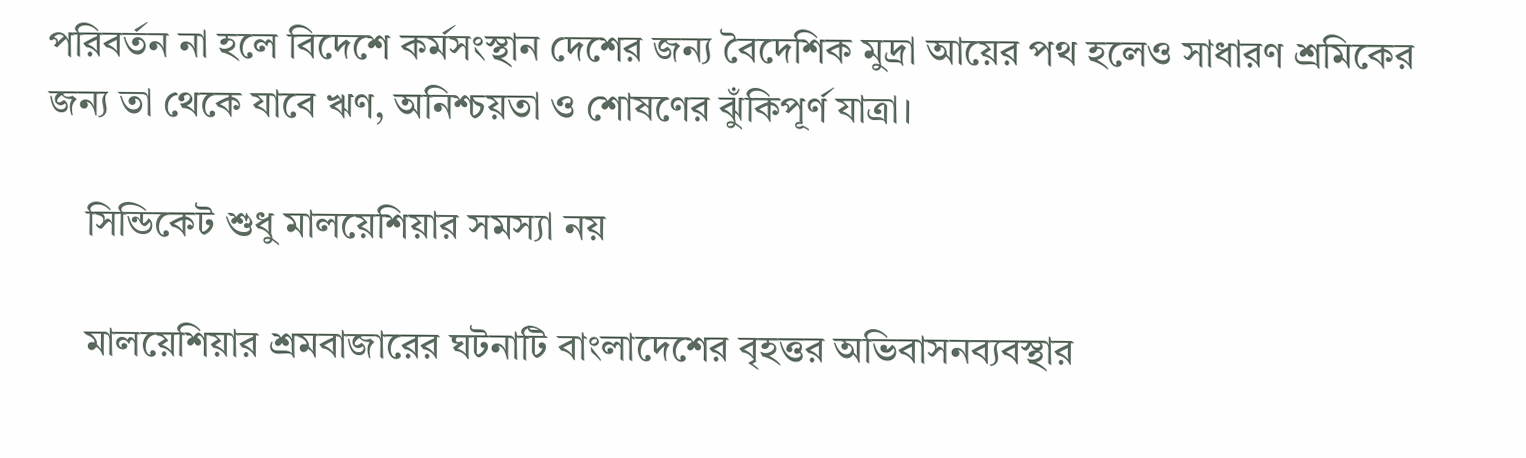পরিবর্তন না হলে বিদেশে কর্মসংস্থান দেশের জন্য বৈদেশিক মুদ্রা আয়ের পথ হলেও সাধারণ শ্রমিকের জন্য তা থেকে যাবে ঋণ, অনিশ্চয়তা ও শোষণের ঝুঁকিপূর্ণ যাত্রা।

    সিন্ডিকেট শুধু মালয়েশিয়ার সমস্যা নয়

    মালয়েশিয়ার শ্রমবাজারের ঘটনাটি বাংলাদেশের বৃহত্তর অভিবাসনব্যবস্থার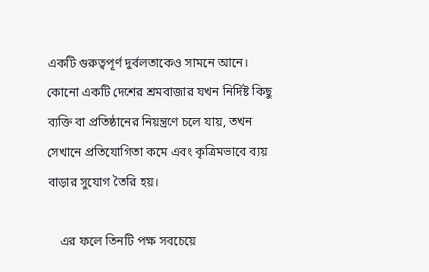একটি গুরুত্বপূর্ণ দুর্বলতাকেও সামনে আনে। কোনো একটি দেশের শ্রমবাজার যখন নির্দিষ্ট কিছু ব্যক্তি বা প্রতিষ্ঠানের নিয়ন্ত্রণে চলে যায়, তখন সেখানে প্রতিযোগিতা কমে এবং কৃত্রিমভাবে ব্যয় বাড়ার সুযোগ তৈরি হয়।

    এর ফলে তিনটি পক্ষ সবচেয়ে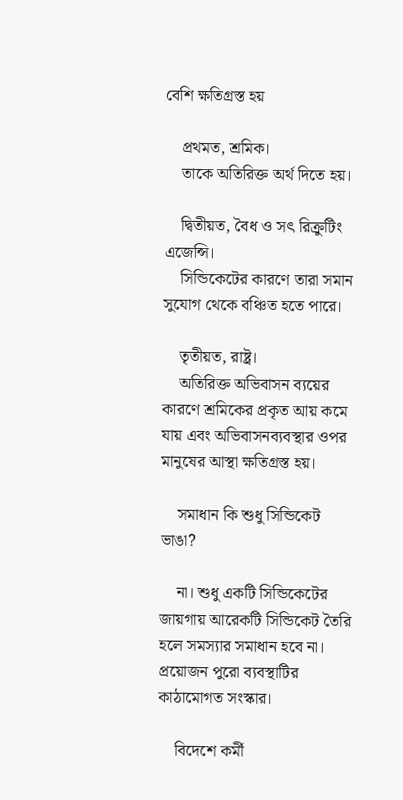বেশি ক্ষতিগ্রস্ত হয়

    প্রথমত, শ্রমিক।
    তাকে অতিরিক্ত অর্থ দিতে হয়।

    দ্বিতীয়ত, বৈধ ও সৎ রিক্রুটিং এজেন্সি।
    সিন্ডিকেটের কারণে তারা সমান সুযোগ থেকে বঞ্চিত হতে পারে।

    তৃতীয়ত, রাষ্ট্র।
    অতিরিক্ত অভিবাসন ব্যয়ের কারণে শ্রমিকের প্রকৃত আয় কমে যায় এবং অভিবাসনব্যবস্থার ওপর মানুষের আস্থা ক্ষতিগ্রস্ত হয়।

    সমাধান কি শুধু সিন্ডিকেট ভাঙা?

    না। শুধু একটি সিন্ডিকেটের জায়গায় আরেকটি সিন্ডিকেট তৈরি হলে সমস্যার সমাধান হবে না। প্রয়োজন পুরো ব্যবস্থাটির কাঠামোগত সংস্কার।

    বিদেশে কর্মী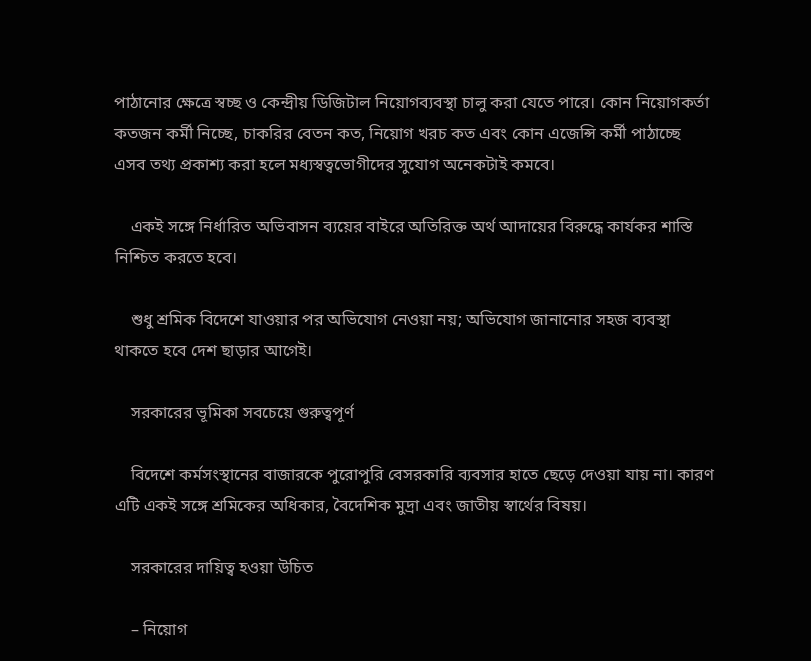পাঠানোর ক্ষেত্রে স্বচ্ছ ও কেন্দ্রীয় ডিজিটাল নিয়োগব্যবস্থা চালু করা যেতে পারে। কোন নিয়োগকর্তা কতজন কর্মী নিচ্ছে, চাকরির বেতন কত, নিয়োগ খরচ কত এবং কোন এজেন্সি কর্মী পাঠাচ্ছে এসব তথ্য প্রকাশ্য করা হলে মধ্যস্বত্বভোগীদের সুযোগ অনেকটাই কমবে।

    একই সঙ্গে নির্ধারিত অভিবাসন ব্যয়ের বাইরে অতিরিক্ত অর্থ আদায়ের বিরুদ্ধে কার্যকর শাস্তি নিশ্চিত করতে হবে।

    শুধু শ্রমিক বিদেশে যাওয়ার পর অভিযোগ নেওয়া নয়; অভিযোগ জানানোর সহজ ব্যবস্থা থাকতে হবে দেশ ছাড়ার আগেই।

    সরকারের ভূমিকা সবচেয়ে গুরুত্বপূর্ণ

    বিদেশে কর্মসংস্থানের বাজারকে পুরোপুরি বেসরকারি ব্যবসার হাতে ছেড়ে দেওয়া যায় না। কারণ এটি একই সঙ্গে শ্রমিকের অধিকার, বৈদেশিক মুদ্রা এবং জাতীয় স্বার্থের বিষয়।

    সরকারের দায়িত্ব হওয়া উচিত

    – নিয়োগ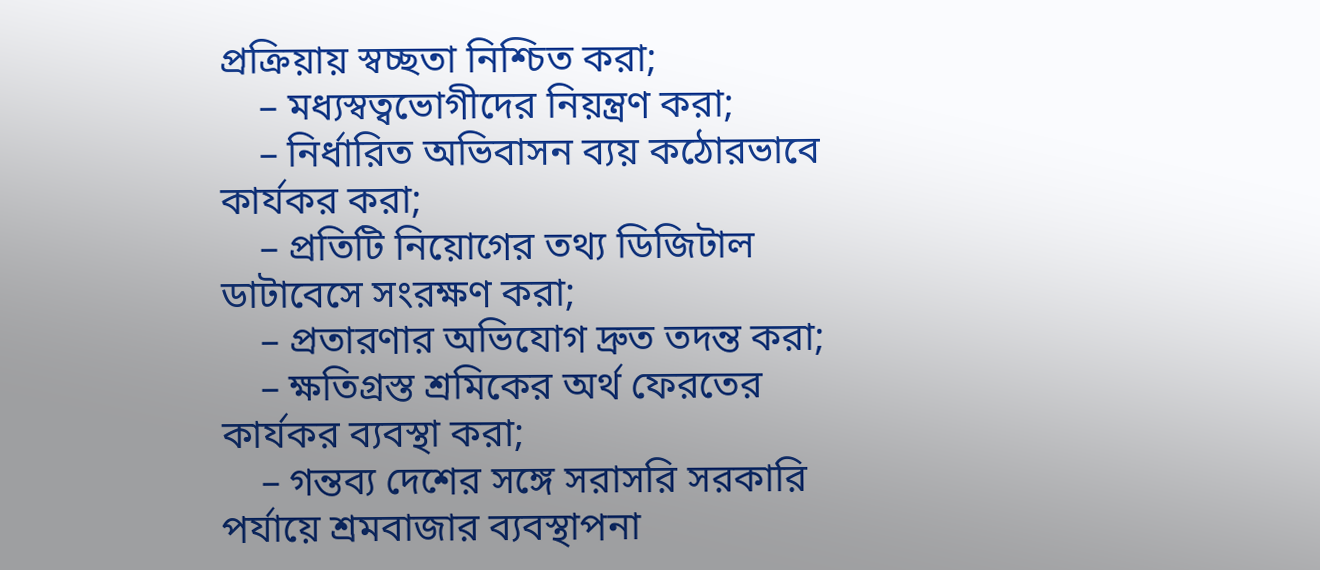প্রক্রিয়ায় স্বচ্ছতা নিশ্চিত করা;
    – মধ্যস্বত্বভোগীদের নিয়ন্ত্রণ করা;
    – নির্ধারিত অভিবাসন ব্যয় কঠোরভাবে কার্যকর করা;
    – প্রতিটি নিয়োগের তথ্য ডিজিটাল ডাটাবেসে সংরক্ষণ করা;
    – প্রতারণার অভিযোগ দ্রুত তদন্ত করা;
    – ক্ষতিগ্রস্ত শ্রমিকের অর্থ ফেরতের কার্যকর ব্যবস্থা করা;
    – গন্তব্য দেশের সঙ্গে সরাসরি সরকারি পর্যায়ে শ্রমবাজার ব্যবস্থাপনা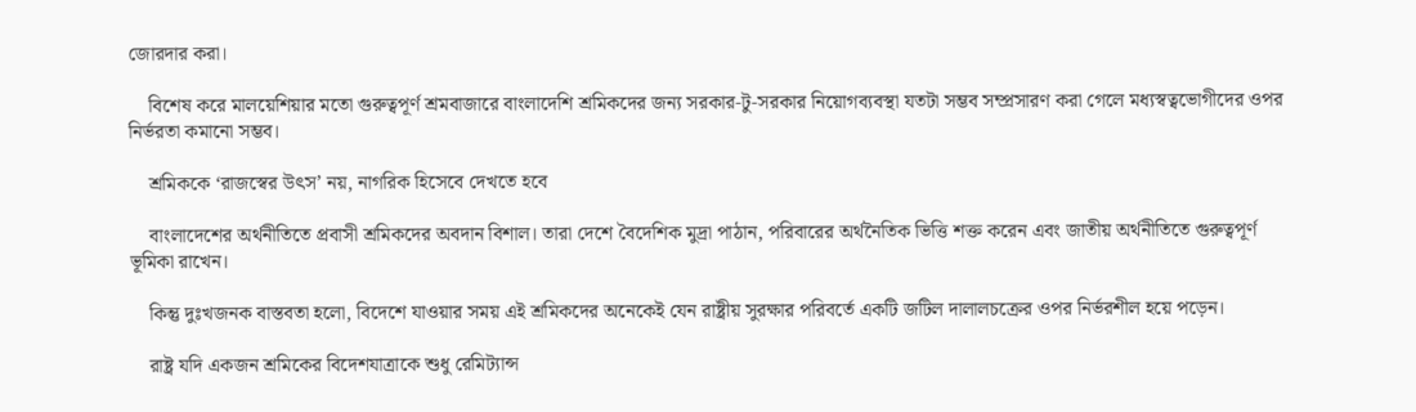জোরদার করা।

    বিশেষ করে মালয়েশিয়ার মতো গুরুত্বপূর্ণ শ্রমবাজারে বাংলাদেশি শ্রমিকদের জন্য সরকার-টু-সরকার নিয়োগব্যবস্থা যতটা সম্ভব সম্প্রসারণ করা গেলে মধ্যস্বত্বভোগীদের ওপর নির্ভরতা কমানো সম্ভব।

    শ্রমিককে ‘রাজস্বের উৎস’ নয়, নাগরিক হিসেবে দেখতে হবে

    বাংলাদেশের অর্থনীতিতে প্রবাসী শ্রমিকদের অবদান বিশাল। তারা দেশে বৈদেশিক মুদ্রা পাঠান, পরিবারের অর্থনৈতিক ভিত্তি শক্ত করেন এবং জাতীয় অর্থনীতিতে গুরুত্বপূর্ণ ভূমিকা রাখেন।

    কিন্তু দুঃখজনক বাস্তবতা হলো, বিদেশে যাওয়ার সময় এই শ্রমিকদের অনেকেই যেন রাষ্ট্রীয় সুরক্ষার পরিবর্তে একটি জটিল দালালচক্রের ওপর নির্ভরশীল হয়ে পড়েন।

    রাষ্ট্র যদি একজন শ্রমিকের বিদেশযাত্রাকে শুধু রেমিট্যান্স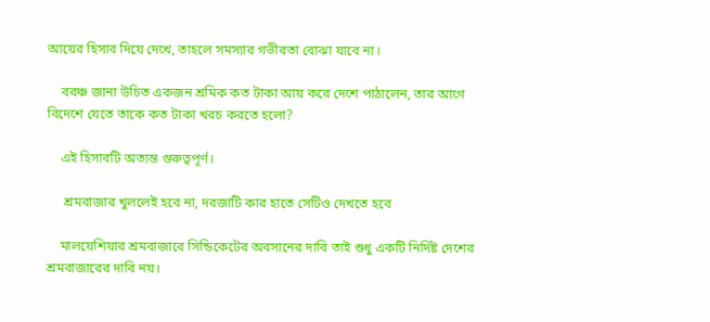আয়ের হিসাব দিয়ে দেখে, তাহলে সমস্যার গভীরতা বোঝা যাবে না।

    বরঞ্চ জানা উচিত একজন শ্রমিক কত টাকা আয় করে দেশে পাঠালেন, তার আগে বিদেশে যেতে তাকে কত টাকা খরচ করতে হলো?

    এই হিসাবটি অত্যন্ত গুরুত্বপূর্ণ।

     শ্রমবাজার খুললেই হবে না, দরজাটি কার হাতে সেটিও দেখতে হবে

    মালয়েশিয়ার শ্রমবাজারে সিন্ডিকেটের অবসানের দাবি তাই শুধু একটি নির্দিষ্ট দেশের শ্রমবাজারের দাবি নয়।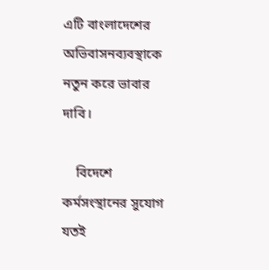এটি বাংলাদেশের অভিবাসনব্যবস্থাকে নতুন করে ভাবার দাবি।

    বিদেশে কর্মসংস্থানের সুযোগ যতই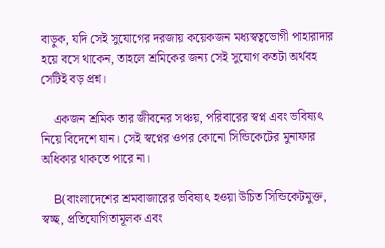বাড়ুক, যদি সেই সুযোগের দরজায় কয়েকজন মধ্যস্বত্বভোগী পাহারাদার হয়ে বসে থাকেন, তাহলে শ্রমিকের জন্য সেই সুযোগ কতটা অর্থবহ সেটিই বড় প্রশ্ন।

    একজন শ্রমিক তার জীবনের সঞ্চয়, পরিবারের স্বপ্ন এবং ভবিষ্যৎ নিয়ে বিদেশে যান। সেই স্বপ্নের ওপর কোনো সিন্ডিকেটের মুনাফার অধিকার থাকতে পারে না।

    B(বাংলাদেশের শ্রমবাজারের ভবিষ্যৎ হওয়া উচিত সিন্ডিকেটমুক্ত, স্বচ্ছ, প্রতিযোগিতামূলক এবং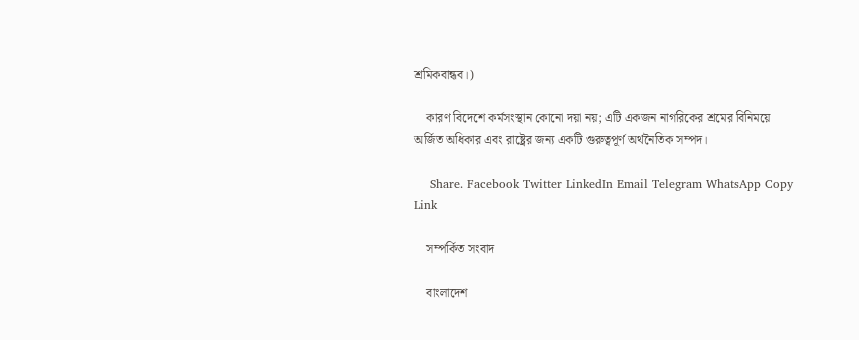শ্রমিকবান্ধব।)

    কারণ বিদেশে কর্মসংস্থান কোনো দয়া নয়; এটি একজন নাগরিকের শ্রমের বিনিময়ে অর্জিত অধিকার এবং রাষ্ট্রের জন্য একটি গুরুত্বপূর্ণ অর্থনৈতিক সম্পদ।

    Share. Facebook Twitter LinkedIn Email Telegram WhatsApp Copy Link

    সম্পর্কিত সংবাদ

    বাংলাদেশ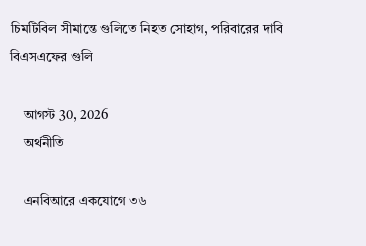চিমটিবিল সীমান্তে গুলিতে নিহত সোহাগ, পরিবারের দাবি বিএসএফের গুলি

    আগস্ট 30, 2026
    অর্থনীতি

    এনবিআরে একযোগে ৩৬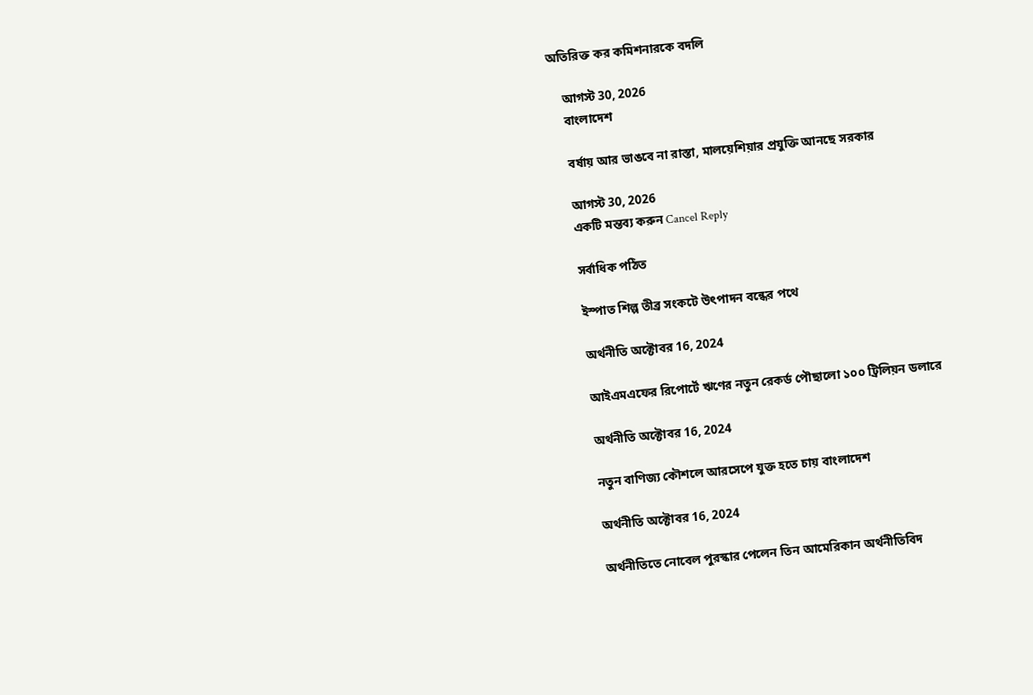অতিরিক্ত কর কমিশনারকে বদলি

    আগস্ট 30, 2026
    বাংলাদেশ

    বর্ষায় আর ভাঙবে না রাস্তা, মালয়েশিয়ার প্রযুক্তি আনছে সরকার

    আগস্ট 30, 2026
    একটি মন্তব্য করুন Cancel Reply

    সর্বাধিক পঠিত

    ইস্পাত শিল্প তীব্র সংকটে উৎপাদন বন্ধের পথে

    অর্থনীতি অক্টোবর 16, 2024

    আইএমএফের রিপোর্টে ঋণের নতুন রেকর্ড পৌছালো ১০০ ট্রিলিয়ন ডলারে

    অর্থনীতি অক্টোবর 16, 2024

    নতুন বাণিজ্য কৌশলে আরসেপে যুক্ত হতে চায় বাংলাদেশ

    অর্থনীতি অক্টোবর 16, 2024

    অর্থনীতিতে নোবেল পুরস্কার পেলেন তিন আমেরিকান অর্থনীতিবিদ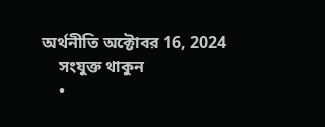অর্থনীতি অক্টোবর 16, 2024
    সংযুক্ত থাকুন
    •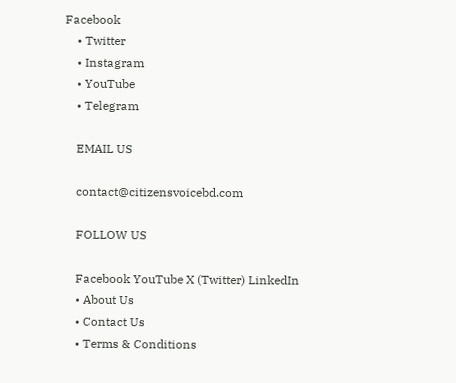Facebook
    • Twitter
    • Instagram
    • YouTube
    • Telegram

    EMAIL US

    contact@citizensvoicebd.com

    FOLLOW US

    Facebook YouTube X (Twitter) LinkedIn
    • About Us
    • Contact Us
    • Terms & Conditions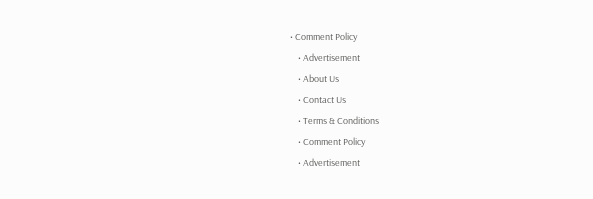• Comment Policy
    • Advertisement
    • About Us
    • Contact Us
    • Terms & Conditions
    • Comment Policy
    • Advertisement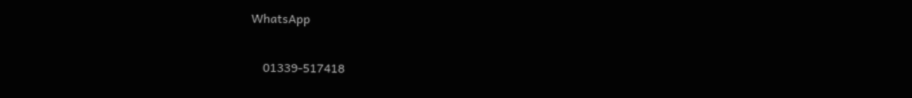WhatsApp

    01339-517418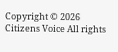Copyright © 2026 Citizens Voice All rights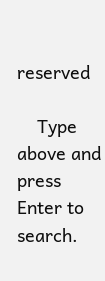reserved

    Type above and press Enter to search.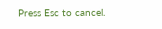Press Esc to cancel.